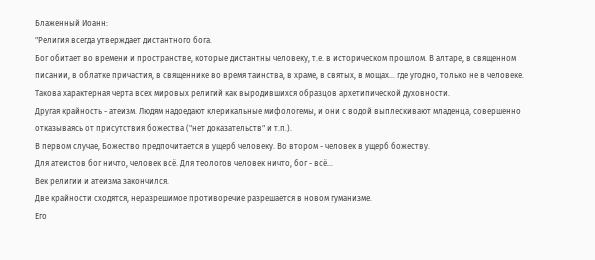Блаженный Иоанн:
"Религия всегда утверждает дистантного бога.
Бог обитает во времени и пространстве, которые дистантны человеку, т.е. в историческом прошлом. В алтаре, в священном писании, в облатке причастия, в священнике во время таинства, в храме, в святых, в мощах... где угодно, только не в человеке.
Такова характерная черта всех мировых религий как выродившихся образцов архетипической духовности.
Другая крайность - атеизм. Людям надоедают клерикальные мифологемы, и они с водой выплескивают младенца, совершенно отказываясь от присутствия божества ("нет доказательств" и т.п.).
В первом случае, Божество предпочитается в ущерб человеку. Во втором - человек в ущерб божеству.
Для атеистов бог ничто, человек всё. Для теологов человек ничто, бог - всё...
Век религии и атеизма закончился.
Две крайности сходятся, неразрешимое противоречие разрешается в новом гуманизме.
Его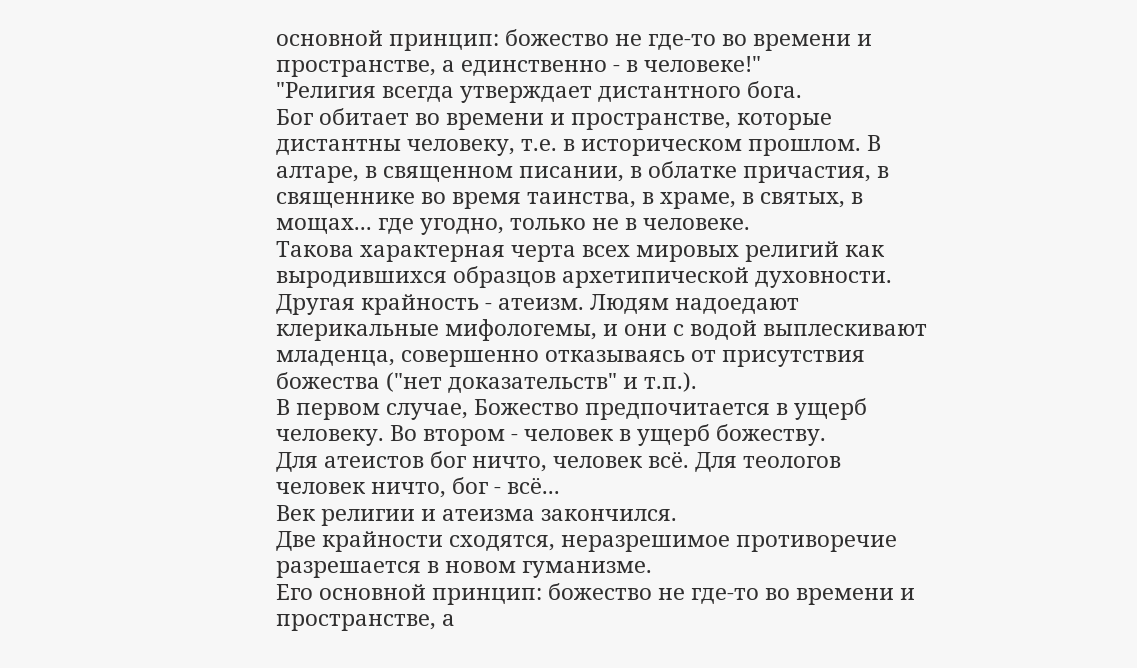основной принцип: божество не где-то во времени и пространстве, а единственно - в человеке!"
"Религия всегда утверждает дистантного бога.
Бог обитает во времени и пространстве, которые дистантны человеку, т.е. в историческом прошлом. В алтаре, в священном писании, в облатке причастия, в священнике во время таинства, в храме, в святых, в мощах... где угодно, только не в человеке.
Такова характерная черта всех мировых религий как выродившихся образцов архетипической духовности.
Другая крайность - атеизм. Людям надоедают клерикальные мифологемы, и они с водой выплескивают младенца, совершенно отказываясь от присутствия божества ("нет доказательств" и т.п.).
В первом случае, Божество предпочитается в ущерб человеку. Во втором - человек в ущерб божеству.
Для атеистов бог ничто, человек всё. Для теологов человек ничто, бог - всё...
Век религии и атеизма закончился.
Две крайности сходятся, неразрешимое противоречие разрешается в новом гуманизме.
Его основной принцип: божество не где-то во времени и пространстве, а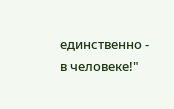единственно - в человеке!"